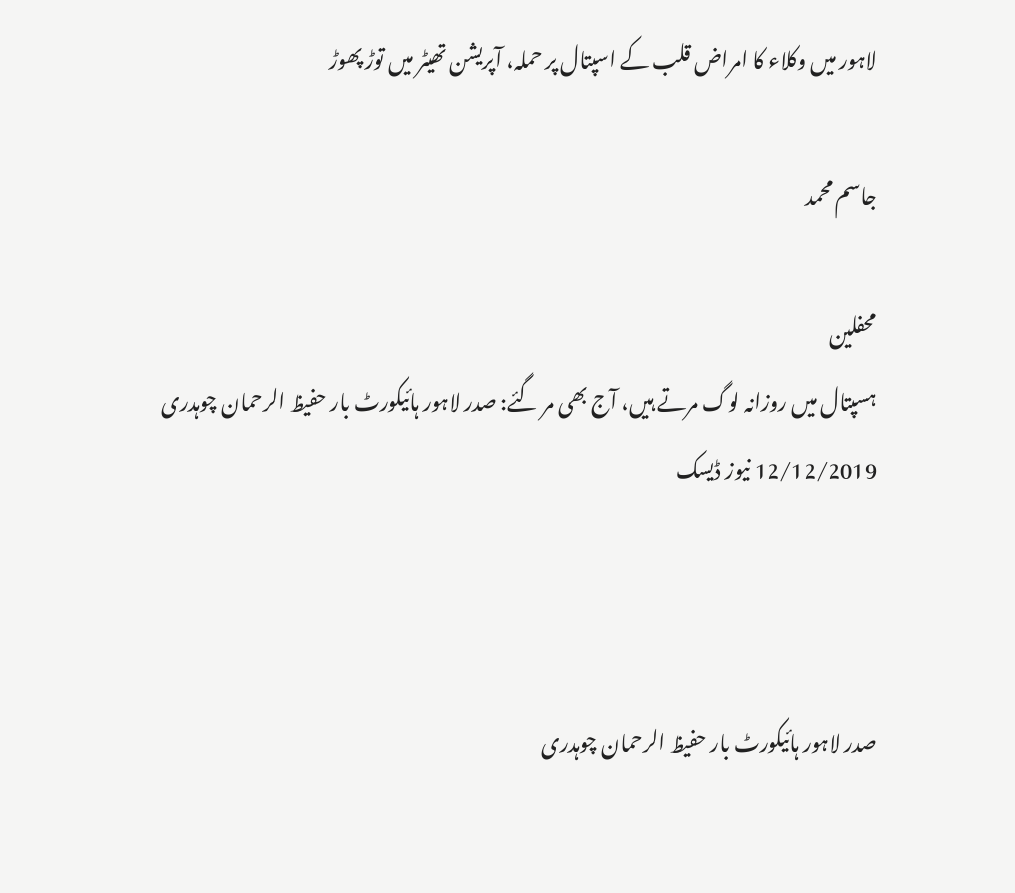لاہور میں وکلاء کا امراض قلب کے اسپتال پر حملہ، آپریشن تھیٹر میں توڑ پھوڑ

جاسم محمد

محفلین
ہسپتال میں روزانہ لوگ مرتے ہیں، آج بھی مر گئے: صدر لاہور ہائیکورٹ بار حفیظ الرحمان چوہدری
12/12/2019 نیوز ڈیسک



صدر لاہور ہائیکورٹ بار حفیظ الرحمان چوہدری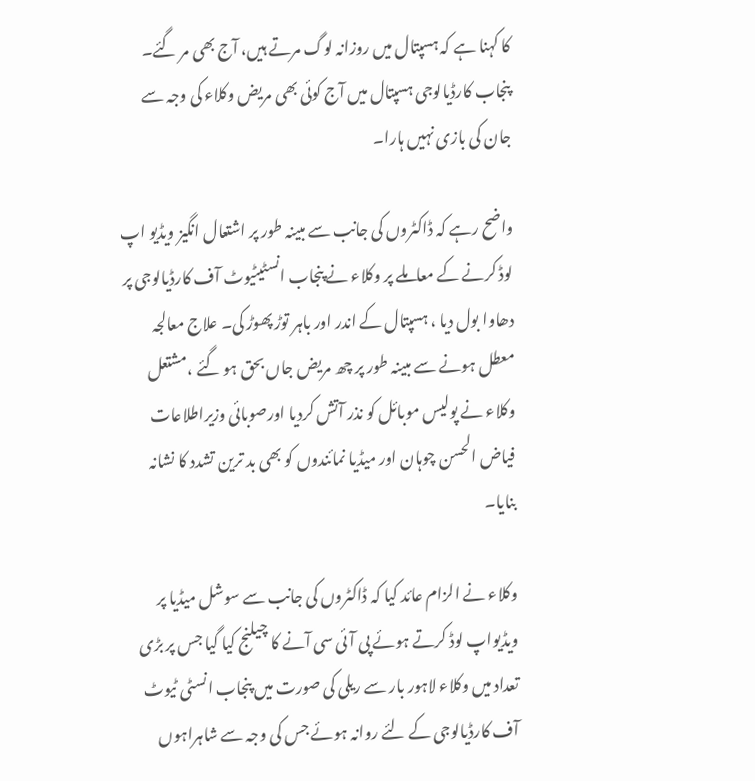کا کہنا ہے کہ ہسپتال میں روزانہ لوگ مرتے ہیں، آج بھی مر گئے۔ پنجاب کارڈیالوجی ہسپتال میں آج کوئی بھی مریض وکلاء کی وجہ سے جان کی بازی نہیں ہارا۔

واضح رہے کہ ڈاکٹروں کی جانب سے مبینہ طور پر اشتعال انگیز ویڈیو اپ لوڈ کرنے کے معاملے پر وکلاء نے پنجاب انسٹیٹیوٹ آف کارڈیالوجی پر دھاوا بول دیا ، ہسپتال کے اندر اور باہر توڑ پھوڑ کی۔ علاج معالجہ معطل ہونے سے مبینہ طور پر چھ مریض جاں بحق ہو گئے ،مشتعل وکلاء نے پولیس موبائل کو نذر آتش کردیا اورصوبائی وزیراطلاعات فیاض الحسن چوہان اور میڈیا نمائندوں کو بھی بد ترین تشدد کا نشانہ بنایا۔

وکلاء نے الزام عائد کیا کہ ڈاکٹروں کی جانب سے سوشل میڈیا پر ویڈیواپ لوڈ کرتے ہوئے پی آئی سی آنے کا چیلنج کیا گیا جس پر بڑی تعداد میں وکلاء لاہور بار سے ریلی کی صورت میں پنجاب انسٹی ٹیوٹ آف کارڈیالوجی کے لئے روانہ ہوئے جس کی وجہ سے شاہراہوں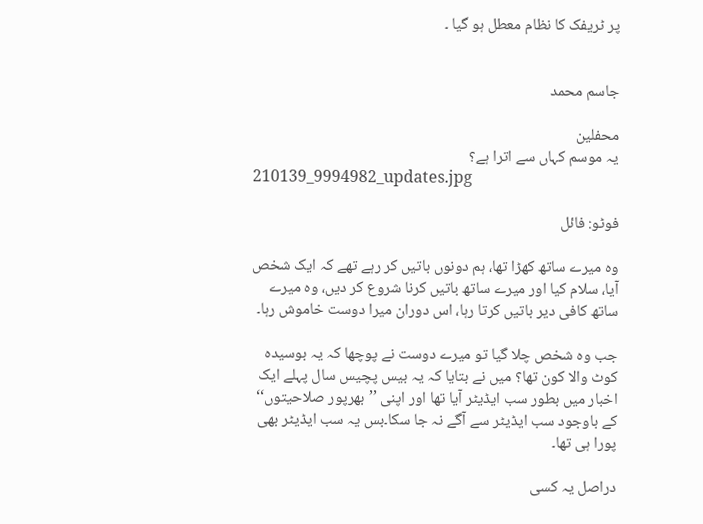پر ٹریفک کا نظام معطل ہو گیا ۔


جاسم محمد

محفلین
یہ موسم کہاں سے اترا ہے؟
210139_9994982_updates.jpg

فوٹو: فائل

وہ میرے ساتھ کھڑا تھا، ہم دونوں باتیں کر رہے تھے کہ ایک شخص آیا، سلام کیا اور میرے ساتھ باتیں کرنا شروع کر دیں، وہ میرے ساتھ کافی دیر باتیں کرتا رہا، اس دوران میرا دوست خاموش رہا۔

جب وہ شخص چلا گیا تو میرے دوست نے پوچھا کہ یہ بوسیدہ کوٹ والا کون تھا؟ میں نے بتایا کہ یہ بیس پچیس سال پہلے ایک اخبار میں بطور سب ایڈیٹر آیا تھا اور اپنی ’’بھرپور صلاحیتوں‘‘ کے باوجود سب ایڈیٹر سے آگے نہ جا سکا۔بس یہ سب ایڈیٹر بھی پورا ہی تھا۔

دراصل یہ کسی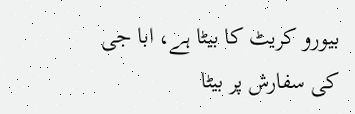بیورو کریٹ کا بیٹا ہے، ابا جی کی سفارش پر بیٹا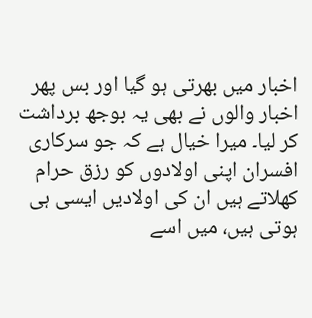اخبار میں بھرتی ہو گیا اور بس پھر اخبار والوں نے بھی یہ بوجھ برداشت کر لیا۔ میرا خیال ہے کہ جو سرکاری افسران اپنی اولادوں کو رزق حرام کھلاتے ہیں ان کی اولادیں ایسی ہی ہوتی ہیں، میں اسے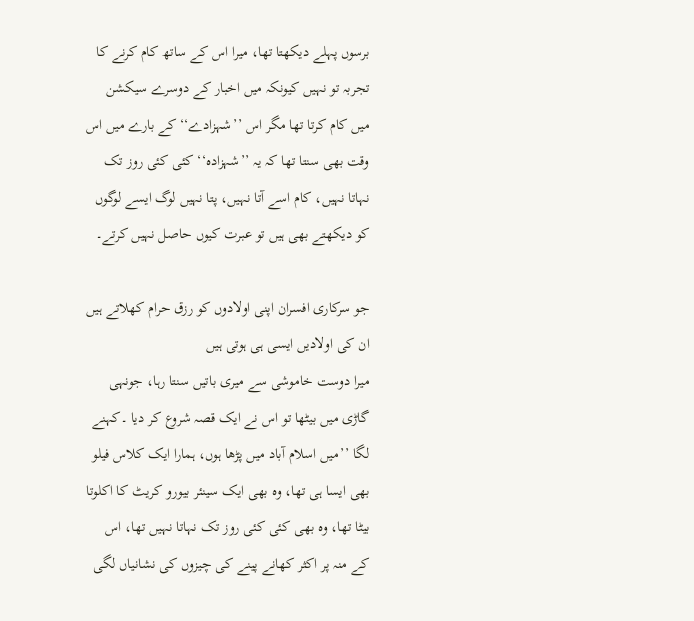برسوں پہلے دیکھتا تھا، میرا اس کے ساتھ کام کرنے کا تجربہ تو نہیں کیونکہ میں اخبار کے دوسرے سیکشن میں کام کرتا تھا مگر اس ’’شہزادے‘‘ کے بارے میں اس وقت بھی سنتا تھا کہ یہ ’’شہزادہ‘‘ کئی کئی روز تک نہاتا نہیں، کام اسے آتا نہیں، پتا نہیں لوگ ایسے لوگوں کو دیکھتے بھی ہیں تو عبرت کیوں حاصل نہیں کرتے۔

جو سرکاری افسران اپنی اولادوں کو رزق حرام کھلاتے ہیں ان کی اولادیں ایسی ہی ہوتی ہیں
میرا دوست خاموشی سے میری باتیں سنتا رہا، جونہی گاڑی میں بیٹھا تو اس نے ایک قصہ شروع کر دیا ۔کہنے لگا ’’میں اسلام آباد میں پڑھا ہوں، ہمارا ایک کلاس فیلو بھی ایسا ہی تھا، وہ بھی ایک سینئر بیورو کریٹ کا اکلوتا بیٹا تھا، وہ بھی کئی کئی روز تک نہاتا نہیں تھا، اس کے منہ پر اکثر کھانے پینے کی چیزوں کی نشانیاں لگی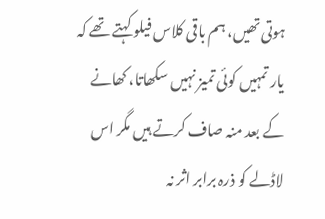ہوتی تھیں، ہم باقی کلاس فیلو کہتے تھے کہ یار تمہیں کوئی تمیز نہیں سکھاتا، کھانے کے بعد منہ صاف کرتے ہیں مگر اس لاڈلے کو ذرہ برابر اثر نہ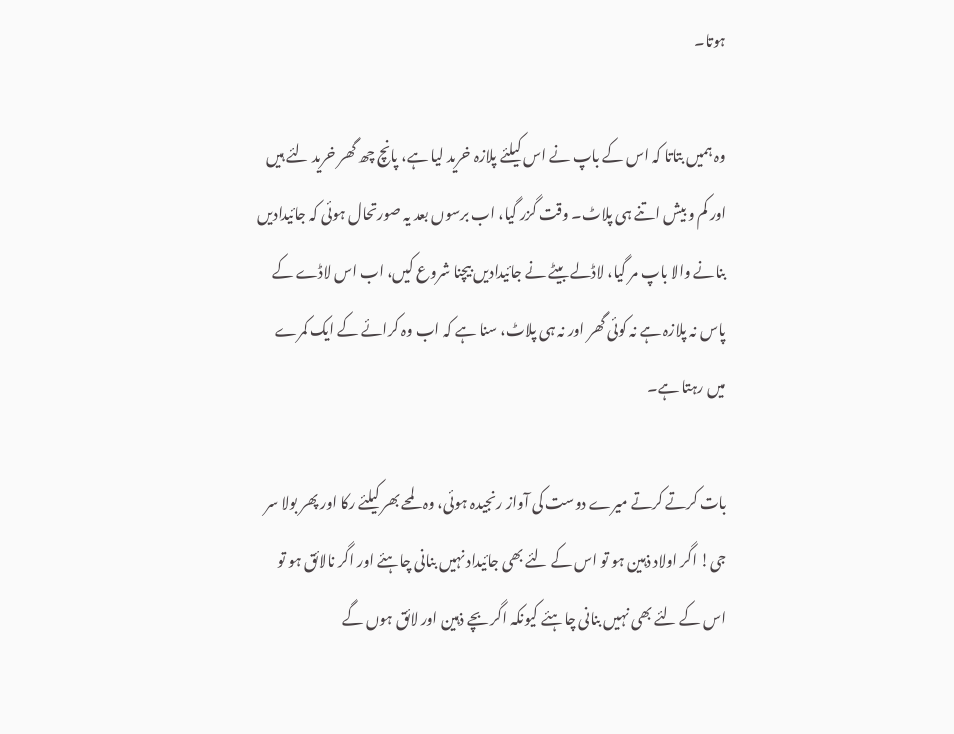ہوتا۔

وہ ہمیں بتاتا کہ اس کے باپ نے اس کیلئے پلازہ خرید لیا ہے، پانچ چھ گھر خرید لئے ہیں اور کم و بیش اتنے ہی پلاٹ۔ وقت گزر گیا، اب برسوں بعد یہ صورتحال ہوئی کہ جائیدادیں بنانے والا باپ مر گیا، لاڈلے بیٹے نے جائیدادیں بیچنا شروع کیں، اب اس لاڈے کے پاس نہ پلازہ ہے نہ کوئی گھر اور نہ ہی پلاٹ، سنا ہے کہ اب وہ کرائے کے ایک کمرے میں رہتا ہے۔

بات کرتے کرتے میرے دوست کی آواز رنجیدہ ہوئی، وہ لمحے بھر کیلئے رکا اور پھر بولا سر جی! اگر اولاد ذہین ہو تو اس کے لئے بھی جائیداد نہیں بنانی چاہئے اور اگر نالائق ہو تو اس کے لئے بھی نہیں بنانی چاہئے کیونکہ اگر بچے ذہین اور لائق ہوں گے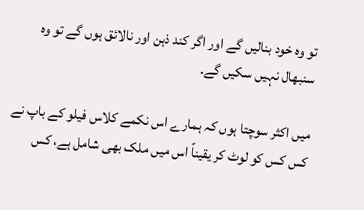تو وہ خود بنالیں گے اور اگر کند ذہن اور نالائق ہوں گے تو وہ سنبھال نہیں سکیں گے۔

میں اکثر سوچتا ہوں کہ ہمارے اس نکمے کلاس فیلو کے باپ نے کس کس کو لوٹ کر یقیناً اس میں ملک بھی شامل ہے، کس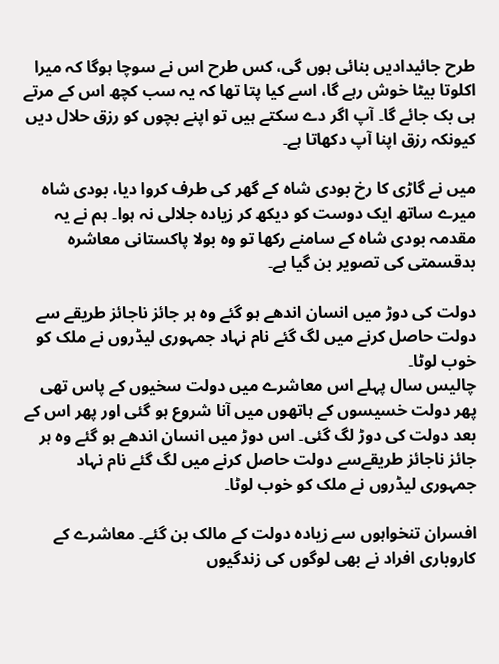طرح جائیدادیں بنائی ہوں گی، کس طرح اس نے سوچا ہوگا کہ میرا اکلوتا بیٹا خوش رہے گا، اسے کیا پتا تھا کہ یہ سب کچھ اس کے مرتے ہی بک جائے گا۔ آپ اگر دے سکتے ہیں تو اپنے بچوں کو رزق حلال دیں کیونکہ رزق اپنا آپ دکھاتا ہے۔

میں نے گاڑی کا رخ بودی شاہ کے گھر کی طرف کروا دیا، بودی شاہ میرے ساتھ ایک دوست کو دیکھ کر زیادہ جلالی نہ ہوا۔ ہم نے یہ مقدمہ بودی شاہ کے سامنے رکھا تو وہ بولا پاکستانی معاشرہ بدقسمتی کی تصویر بن گیا ہے۔

دولت کی دوڑ میں انسان اندھے ہو گئے وہ ہر جائز ناجائز طریقے سے دولت حاصل کرنے میں لگ گئے نام نہاد جمہوری لیڈروں نے ملک کو خوب لوٹا۔
چالیس سال پہلے اس معاشرے میں دولت سخیوں کے پاس تھی پھر دولت خسیسوں کے ہاتھوں میں آنا شروع ہو گئی اور پھر اس کے بعد دولت کی دوڑ لگ گئی۔ اس دوڑ میں انسان اندھے ہو گئے وہ ہر جائز ناجائز طریقےسے دولت حاصل کرنے میں لگ گئے نام نہاد جمہوری لیڈروں نے ملک کو خوب لوٹا۔

افسران تنخواہوں سے زیادہ دولت کے مالک بن گئے۔ معاشرے کے کاروباری افراد نے بھی لوگوں کی زندگیوں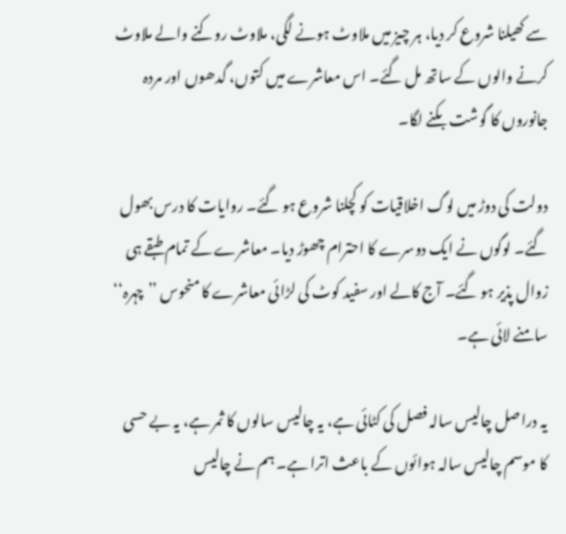سے کھیلنا شروع کر دیا، ہر چیز میں ملاوٹ ہونے لگی، ملاوٹ روکنے والے ملاوٹ کرنے والوں کے ساتھ مل گئے۔ اس معاشرے میں کتوں، گدھوں اور مردہ جانوروں کا گوشت بکنے لگا۔

دولت کی دوڑ میں لوگ اخلاقیات کو کچلنا شروع ہو گئے۔ روایات کا درس بھول گئے۔ لوگوں نے ایک دوسرے کا احترام چھوڑ دیا۔ معاشرے کے تمام طبقے ہی زوال پذیر ہو گئے۔ آج کالے اور سفید کوٹ کی لڑائی معاشرے کا منحوس ’’چہرہ‘‘ سامنے لائی ہے۔

یہ دراصل چالیس سالہ فصل کی کٹائی ہے، یہ چالیس سالوں کا ثمر ہے، یہ بے حسی کا موسم چالیس سالہ ہوائوں کے باعث اترا ہے۔ ہم نے چالیس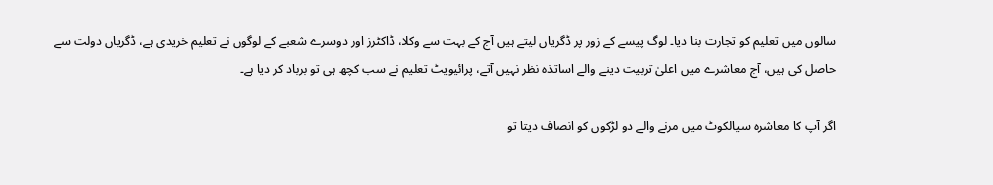سالوں میں تعلیم کو تجارت بنا دیا۔ لوگ پیسے کے زور پر ڈگریاں لیتے ہیں آج کے بہت سے وکلا، ڈاکٹرز اور دوسرے شعبے کے لوگوں نے تعلیم خریدی ہے، ڈگریاں دولت سے حاصل کی ہیں، آج معاشرے میں اعلیٰ تربیت دینے والے اساتذہ نظر نہیں آتے، پرائیویٹ تعلیم نے سب کچھ ہی تو برباد کر دیا ہے۔

اگر آپ کا معاشرہ سیالکوٹ میں مرنے والے دو لڑکوں کو انصاف دیتا تو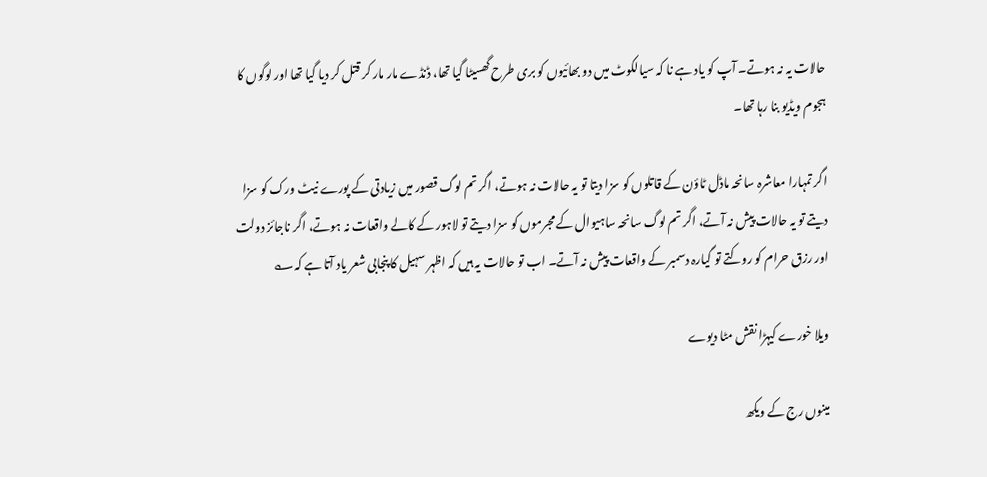حالات یہ نہ ہوتے۔ آپ کو یاد ہے نا کہ سیالکوٹ میں دو بھائیوں کو بری طرح گھسیٹا گیا تھا، ڈنڈے مار مار کر قتل کر دیا گیا تھا اور لوگوں کا ہجوم ویڈیو بنا رہا تھا۔

اگر تمہارا معاشرہ سانحہ ماڈل ٹاؤن کے قاتلوں کو سزا دیتا تو یہ حالات نہ ہوتے، اگر تم لوگ قصور میں زیادتی کے پورے نیٹ ورک کو سزا دیتے تو یہ حالات پیش نہ آتے، اگر تم لوگ سانحہ ساہیوال کے مجرموں کو سزا دیتے تو لاہور کے کالے واقعات نہ ہوتے، اگر ناجائز دولت اور رزق حرام کو روکتے تو گیارہ دسمبر کے واقعات پیش نہ آتے۔ اب تو حالات یہ ہیں کہ اظہر سہیل کا پنجابی شعر یاد آتا ہے کہ؎

ویلا خورے کیہڑا نقش مٹا دیوے

مینوں رج کے ویکھ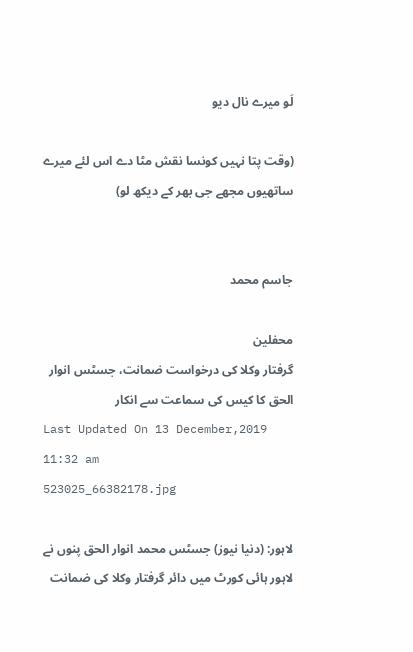لَو میرے نال دیو

(وقت پتا نہیں کونسا نقش مٹا دے اس لئے میرے ساتھیوں مجھے جی بھر کے دیکھ لو)


جاسم محمد

محفلین
گرفتار وکلا کی درخواست ضمانت، جسٹس انوار الحق کا کیس کی سماعت سے انکار
Last Updated On 13 December,2019 11:32 am
523025_66382178.jpg

لاہور: (دنیا نیوز) جسٹس محمد انوار الحق پنوں نے لاہور ہائی کورٹ میں دائر گرفتار وکلا کی ضمانت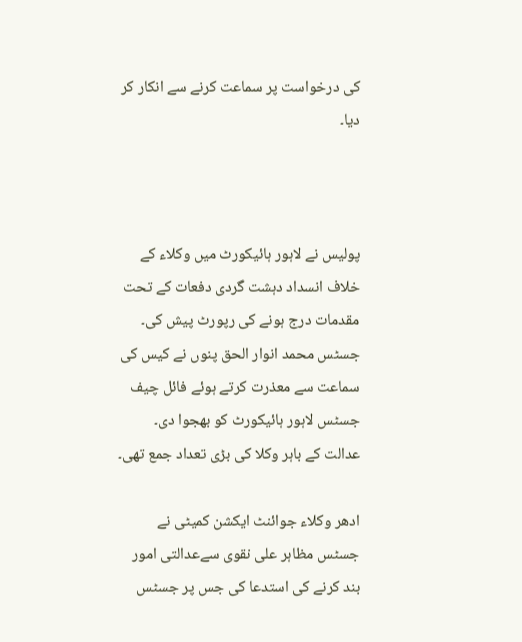کی درخواست پر سماعت کرنے سے انکار کر دیا۔



پولیس نے لاہور ہائیکورٹ میں وکلاء کے خلاف انسداد دہشت گردی دفعات کے تحت مقدمات درج ہونے کی رپورٹ پیش کی۔ جسٹس محمد انوار الحق پنوں نے کیس کی سماعت سے معذرت کرتے ہوئے فائل چیف جسٹس لاہور ہائیکورٹ کو بھجوا دی۔ عدالت کے باہر وکلا کی بڑی تعداد جمع تھی۔

ادھر وکلاء جوائنٹ ایکشن کمیٹی نے جسٹس مظاہر علی نقوی سےعدالتی امور بند کرنے کی استدعا کی جس پر جسٹس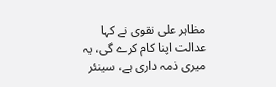مظاہر علی نقوی نے کہا عدالت اپنا کام کرے گی، یہ میری ذمہ داری ہے، سینئر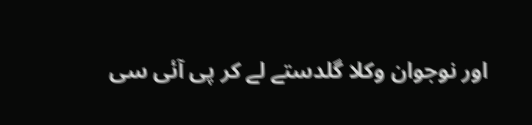اور نوجوان وکلا گلدستے لے کر پی آئی سی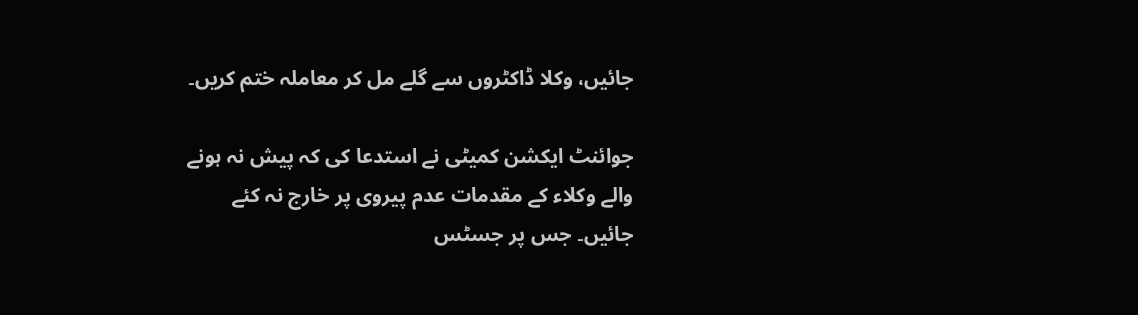جائیں، وکلا ڈاکٹروں سے گلے مل کر معاملہ ختم کریں۔

جوائنٹ ایکشن کمیٹی نے استدعا کی کہ پیش نہ ہونے والے وکلاء کے مقدمات عدم پیروی پر خارج نہ کئے جائیں۔ جس پر جسٹس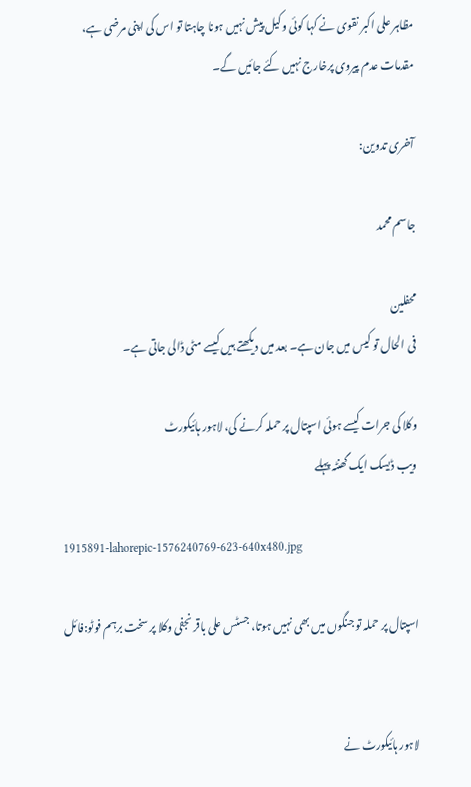مظاہر علی اکبر نقوی نے کہا کوئی وکیل پیش نہیں ہونا چاہتا تو اس کی اپنی مرضی ہے، مقدمات عدم پیروی پرخارج نہیں کئے جائیں گے۔

آخری تدوین:

جاسم محمد

محفلین
فی الحال تو کیس میں جان ہے۔ بعد میں دیکھتے ہیں کیسے مٹی ڈالی جاتی ہے۔

وکلا کی جرات کیسے ہوئی اسپتال پر حملہ کرنے کی، لاہور ہائیکورٹ
ویب ڈیسک ایک گھنٹہ پہلے

1915891-lahorepic-1576240769-623-640x480.jpg

اسپتال پر حملہ تو جنگوں میں بھی نہیں ہوتا، جسٹس علی باقر نجفی وکلا پر سخت برہم فوٹو:فائل


لاہور ہائیکورٹ نے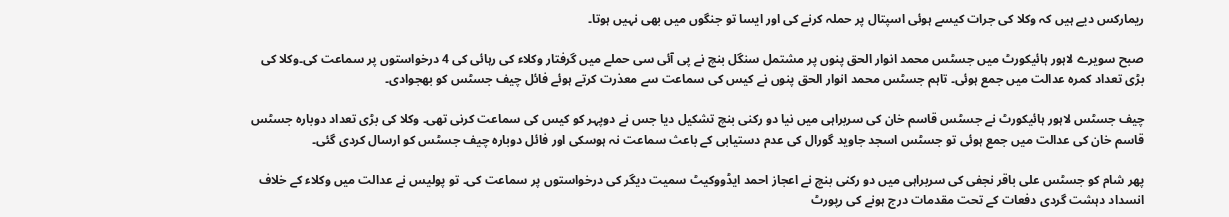ریمارکس دیے ہیں کہ وکلا کی جرات کیسے ہوئی اسپتال پر حملہ کرنے کی اور ایسا تو جنگوں میں بھی نہیں ہوتا۔

صبح سویرے لاہور ہائیکورٹ میں جسٹس محمد انوار الحق پنوں پر مشتمل سنگل بنچ نے پی آئی سی حملے میں گرفتار وکلاء کی رہائی کی 4 درخواستوں پر سماعت کی۔وکلا کی بڑی تعداد کمرہ عدالت میں جمع ہوئی۔ تاہم جسٹس محمد انوار الحق پنوں نے کیس کی سماعت سے معذرت کرتے ہوئے فائل چیف جسٹس کو بھجوادی۔

چیف جسٹس لاہور ہائیکورٹ نے جسٹس قاسم خان کی سربراہی میں نیا دو رکنی بنچ تشکیل دیا جس نے دوپہر کو کیس کی سماعت کرنی تھی۔ وکلا کی بڑی تعداد دوبارہ جسٹس قاسم خان کی عدالت میں جمع ہوئی تو جسٹس اسجد جاوید گورال کی عدم دستیابی کے باعث سماعت نہ ہوسکی اور فائل دوبارہ چیف جسٹس کو ارسال کردی گئی۔

پھر شام کو جسٹس علی باقر نجفی کی سربراہی میں دو رکنی بنچ نے اعجاز احمد ایڈووکیٹ سمیت دیگر کی درخواستوں پر سماعت کی۔ تو پولیس نے عدالت میں وکلاء کے خلاف انسداد دہشت گردی دفعات کے تحت مقدمات درج ہونے کی رپورٹ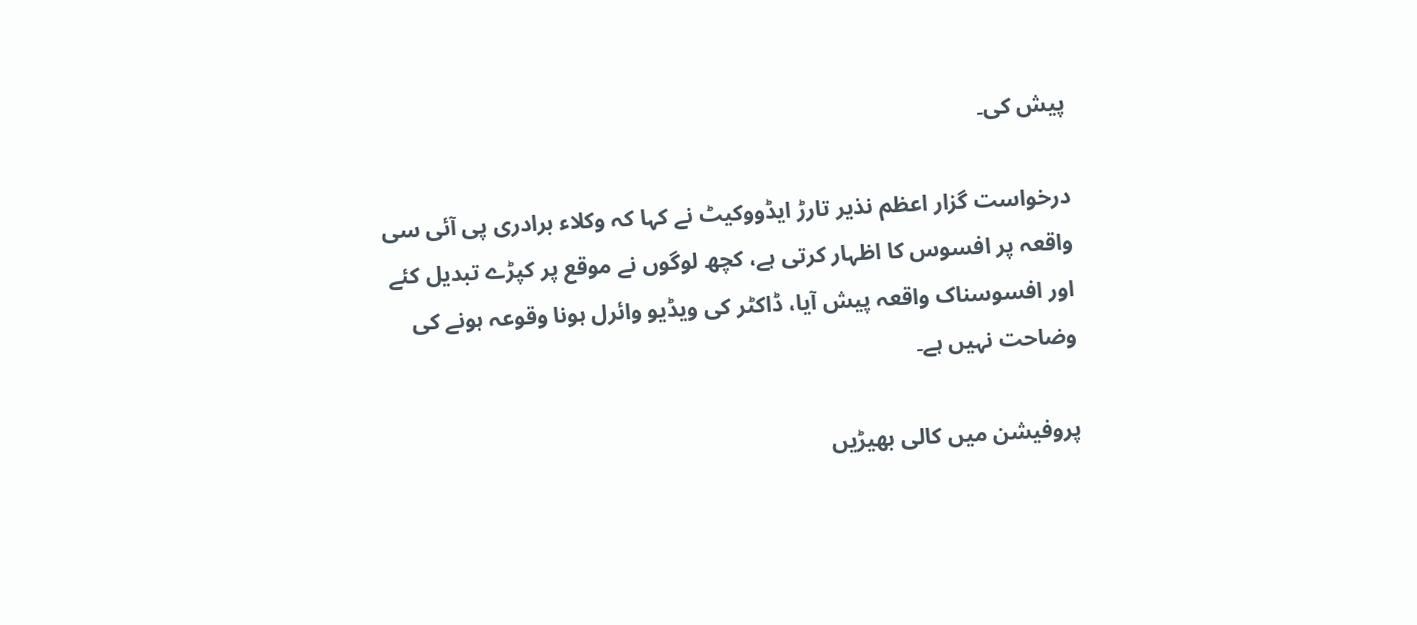پیش کی۔

درخواست گزار اعظم نذیر تارڑ ایڈووکیٹ نے کہا کہ وکلاء برادری پی آئی سی واقعہ پر افسوس کا اظہار کرتی ہے، کچھ لوگوں نے موقع پر کپڑے تبدیل کئے اور افسوسناک واقعہ پیش آیا، ڈاکٹر کی ویڈیو وائرل ہونا وقوعہ ہونے کی وضاحت نہیں ہے۔

پروفیشن میں کالی بھیڑیں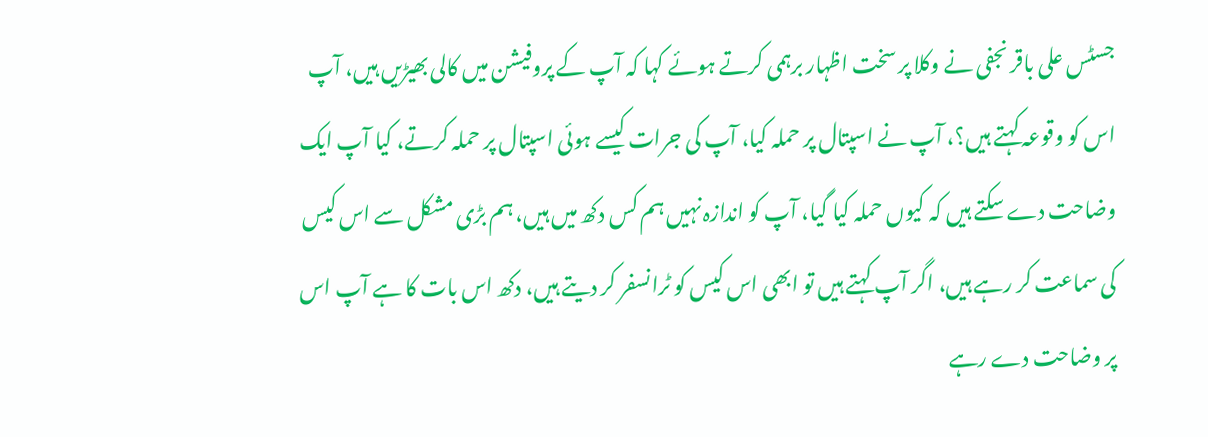جسٹس علی باقر نجفی نے وکلا پر سخت اظہار برہمی کرتے ہوئے کہا کہ آپ کے پروفیشن میں کالی بھیڑیں ہیں، آپ اس کو وقوعہ کہتے ہیں؟، آپ نے اسپتال پر حملہ کیا، آپ کی جرات کیسے ہوئی اسپتال پر حملہ کرتے، کیا آپ ایک وضاحت دے سکتے ہیں کہ کیوں حملہ کیا گیا، آپ کو اندازہ نہیں ہم کس دکھ میں ہیں، ہم بڑی مشکل سے اس کیس کی سماعت کر رہے ہیں، اگر آپ کہتے ہیں تو ابھی اس کیس کو ٹرانسفر کر دیتے ہیں، دکھ اس بات کا ہے آپ اس پر وضاحت دے رہے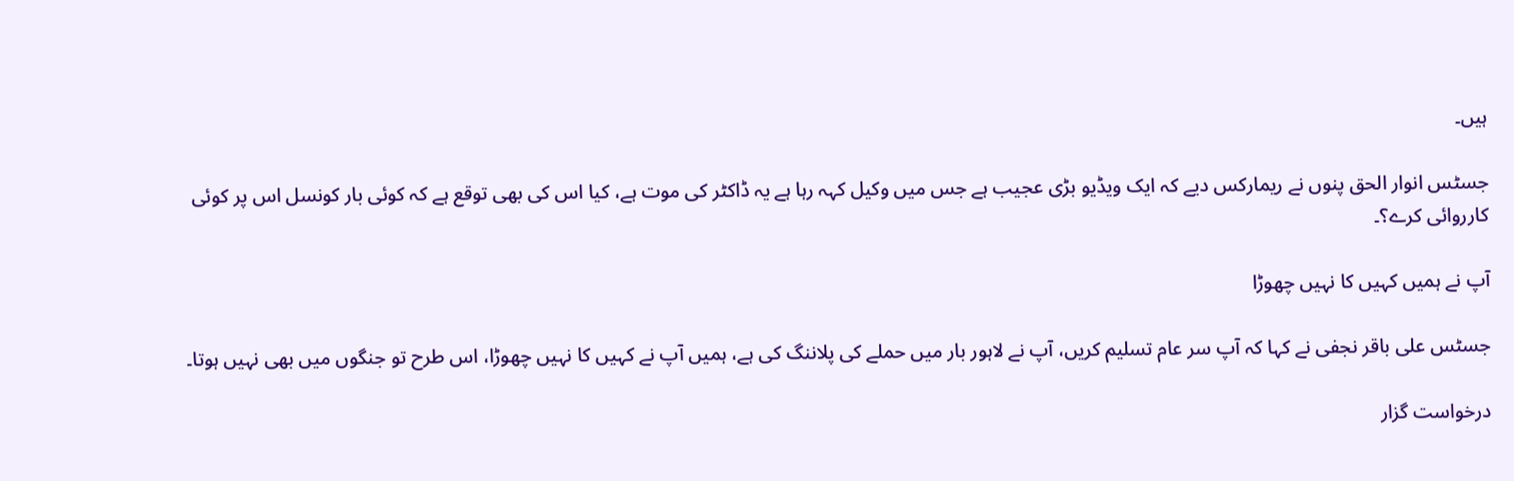ہیں۔

جسٹس انوار الحق پنوں نے ریمارکس دیے کہ ایک ویڈیو بڑی عجیب ہے جس میں وکیل کہہ رہا ہے یہ ڈاکٹر کی موت ہے، کیا اس کی بھی توقع ہے کہ کوئی بار کونسل اس پر کوئی کارروائی کرے؟۔

آپ نے ہمیں کہیں کا نہیں چھوڑا

جسٹس علی باقر نجفی نے کہا کہ آپ سر عام تسلیم کریں، آپ نے لاہور بار میں حملے کی پلاننگ کی ہے، ہمیں آپ نے کہیں کا نہیں چھوڑا، اس طرح تو جنگوں میں بھی نہیں ہوتا۔

درخواست گزار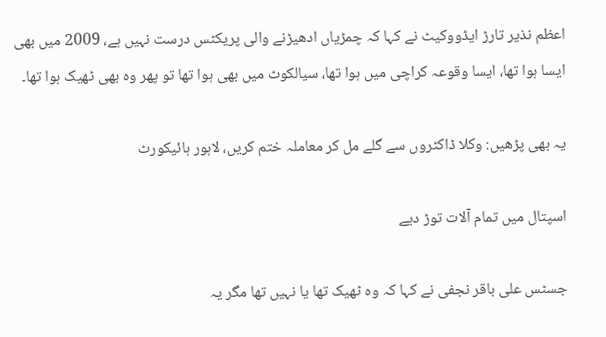اعظم نذیر تارڑ ایڈووکیٹ نے کہا کہ چمڑیاں ادھیڑنے والی پریکٹس درست نہیں ہے، 2009 میں بھی ایسا ہوا تھا، ایسا وقوعہ کراچی میں ہوا تھا، سیالکوٹ میں بھی ہوا تھا تو پھر وہ بھی ٹھیک ہوا تھا۔

یہ بھی پڑھیں: وکلا ڈاکٹروں سے گلے مل کر معاملہ ختم کریں، لاہور ہائیکورٹ

اسپتال میں تمام آلات توڑ دیے

جسٹس علی باقر نجفی نے کہا کہ وہ ٹھیک تھا یا نہیں تھا مگر یہ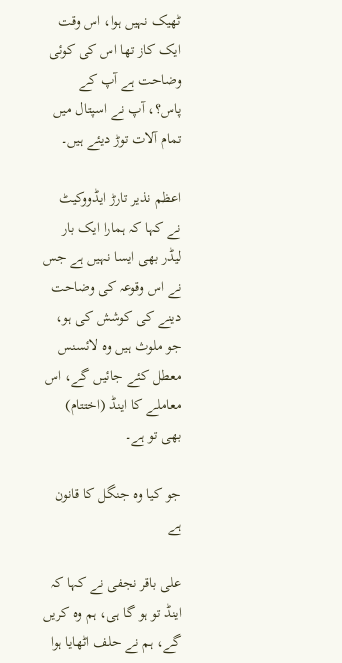ٹھیک نہیں ہوا، اس وقت ایک کاز تھا اس کی کوئی وضاحت ہے آپ کے پاس؟، آپ نے اسپتال میں تمام آلات توڑ دیئے ہیں۔

اعظم نذیر تارڑ ایڈووکیٹ نے کہا کہ ہمارا ایک بار لیڈر بھی ایسا نہیں ہے جس نے اس وقوعہ کی وضاحت دینے کی کوشش کی ہو، جو ملوث ہیں وہ لائسنس معطل کئے جائیں گے، اس معاملے کا اینڈ (اختتام) بھی تو ہے۔

جو کیا وہ جنگل کا قانون ہے

علی باقر نجفی نے کہا کہ اینڈ تو ہو گا ہی، ہم وہ کریں گے، ہم نے حلف اٹھایا ہوا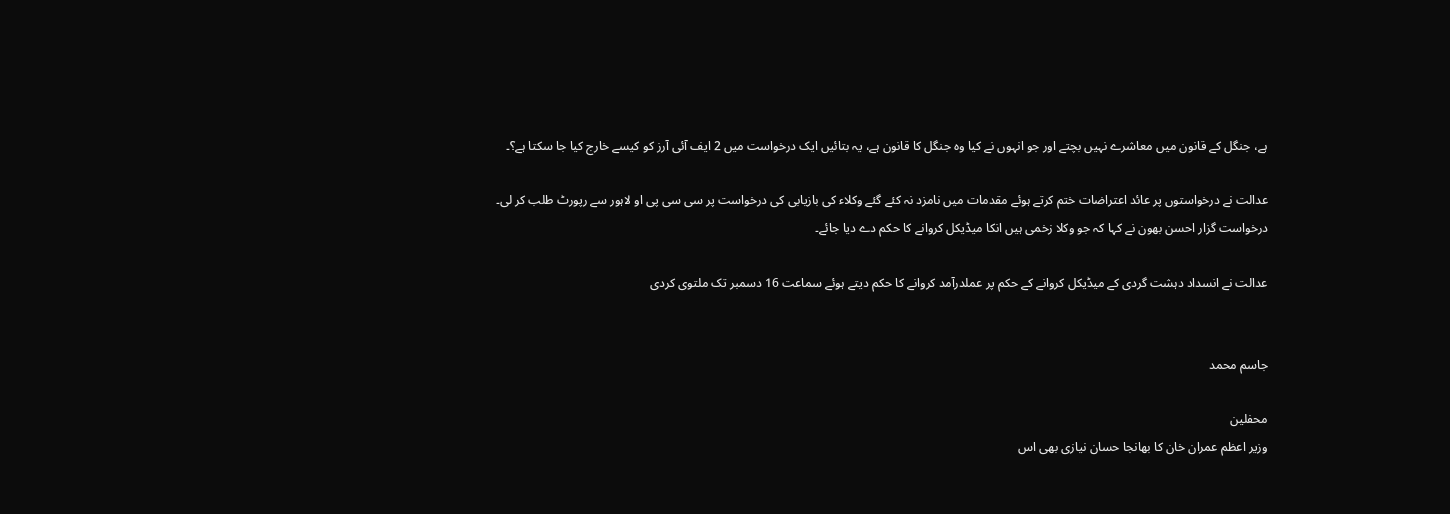ہے، جنگل کے قانون میں معاشرے نہیں بچتے اور جو انہوں نے کیا وہ جنگل کا قانون ہے، یہ بتائیں ایک درخواست میں 2 ایف آئی آرز کو کیسے خارج کیا جا سکتا ہے؟۔

عدالت نے درخواستوں پر عائد اعتراضات ختم کرتے ہوئے مقدمات میں نامزد نہ کئے گئے وکلاء کی بازیابی کی درخواست پر سی سی پی او لاہور سے رپورٹ طلب کر لی۔
درخواست گزار احسن بھون نے کہا کہ جو وکلا زخمی ہیں انکا میڈیکل کروانے کا حکم دے دیا جائے۔

عدالت نے انسداد دہشت گردی کے میڈیکل کروانے کے حکم پر عملدرآمد کروانے کا حکم دیتے ہوئے سماعت 16 دسمبر تک ملتوی کردی


جاسم محمد

محفلین
وزیر اعظم عمران خان کا بھانجا حسان نیازی بھی اس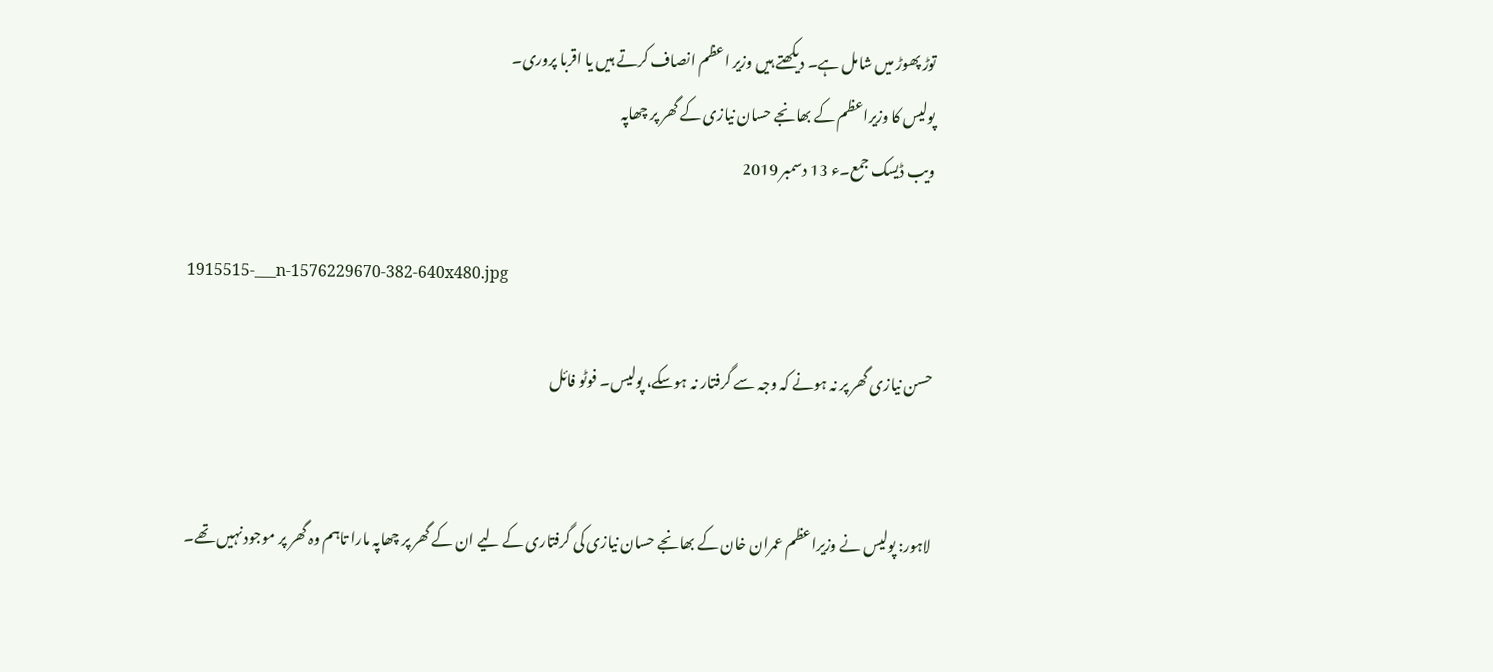توڑ پھوڑ میں شامل ہے۔ دیکھتے ہیں وزیر اعظم انصاف کرتے ہیں یا اقربا پروری۔
پولیس کا وزیراعظم کے بھانجے حسان نیازی کے گھر پر چھاپہ
ویب ڈیسک جمع۔ء 13 دسمبر 2019

1915515-___n-1576229670-382-640x480.jpg

حسن نیازی گھر پر نہ ہونے کہ وجہ سے گرفتار نہ ہوسکے، پولیس۔ فوٹو فائل


لاہور: پولیس نے وزیراعظم عمران خان کے بھانجے حسان نیازی کی گرفتاری کے لیے ان کے گھر پر چھاپہ مارا تاہم وہ گھر پر موجود نہیں تھے۔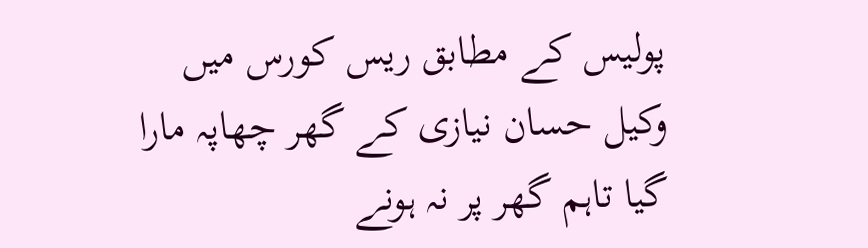پولیس کے مطابق ریس کورس میں وکیل حسان نیازی کے گھر چھاپہ مارا گیا تاہم گھر پر نہ ہونے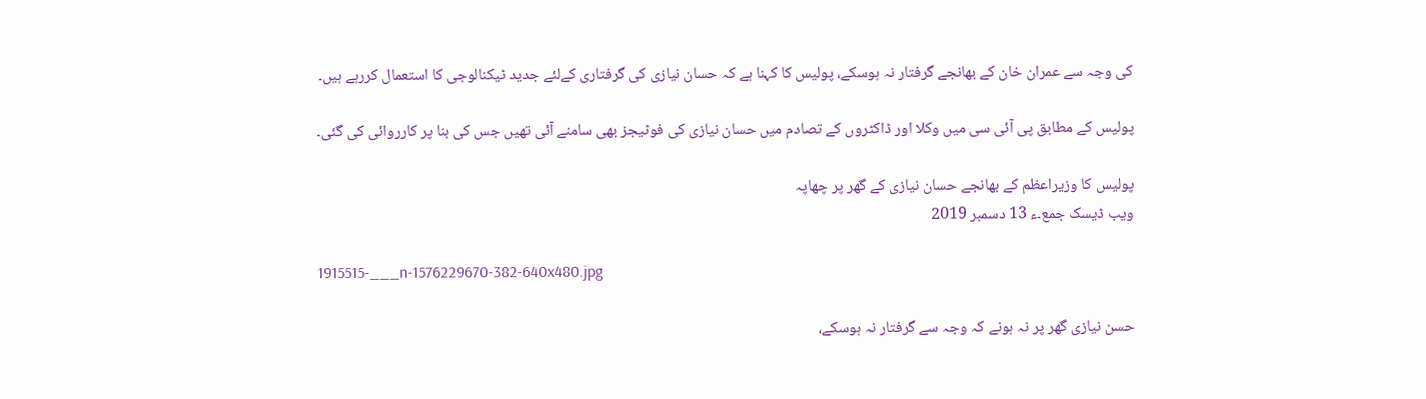کی وجہ سے عمران خان کے بھانجے گرفتار نہ ہوسکے، پولیس کا کہنا ہے کہ حسان نیازی کی گرفتاری کےلئے جدید ٹیکنالوجی کا استعمال کررہے ہیں۔

پولیس کے مطابق پی آئی سی میں وکلا اور ڈاکٹروں کے تصادم میں حسان نیازی کی فوٹیجز بھی سامنے آئی تھیں جس کی بنا پر کارروائی کی گئی۔

پولیس کا وزیراعظم کے بھانجے حسان نیازی کے گھر پر چھاپہ
ویب ڈیسک جمع۔ء 13 دسمبر 2019

1915515-___n-1576229670-382-640x480.jpg

حسن نیازی گھر پر نہ ہونے کہ وجہ سے گرفتار نہ ہوسکے،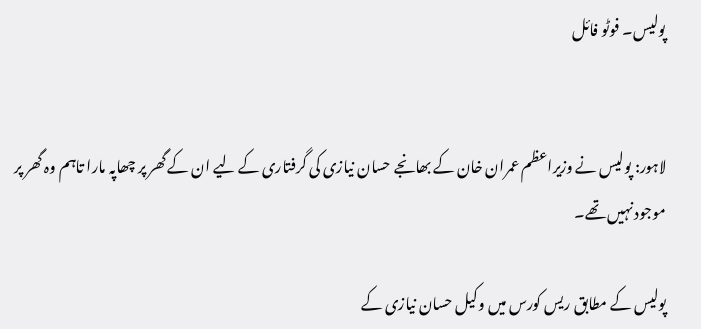پولیس۔ فوٹو فائل


لاہور: پولیس نے وزیراعظم عمران خان کے بھانجے حسان نیازی کی گرفتاری کے لیے ان کے گھر پر چھاپہ مارا تاہم وہ گھر پر موجود نہیں تھے۔

پولیس کے مطابق ریس کورس میں وکیل حسان نیازی کے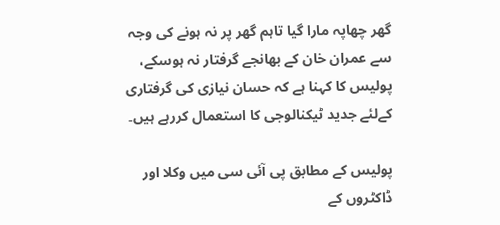گھر چھاپہ مارا گیا تاہم گھر پر نہ ہونے کی وجہ سے عمران خان کے بھانجے گرفتار نہ ہوسکے، پولیس کا کہنا ہے کہ حسان نیازی کی گرفتاری کےلئے جدید ٹیکنالوجی کا استعمال کررہے ہیں۔

پولیس کے مطابق پی آئی سی میں وکلا اور ڈاکٹروں کے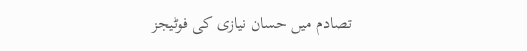تصادم میں حسان نیازی کی فوٹیجز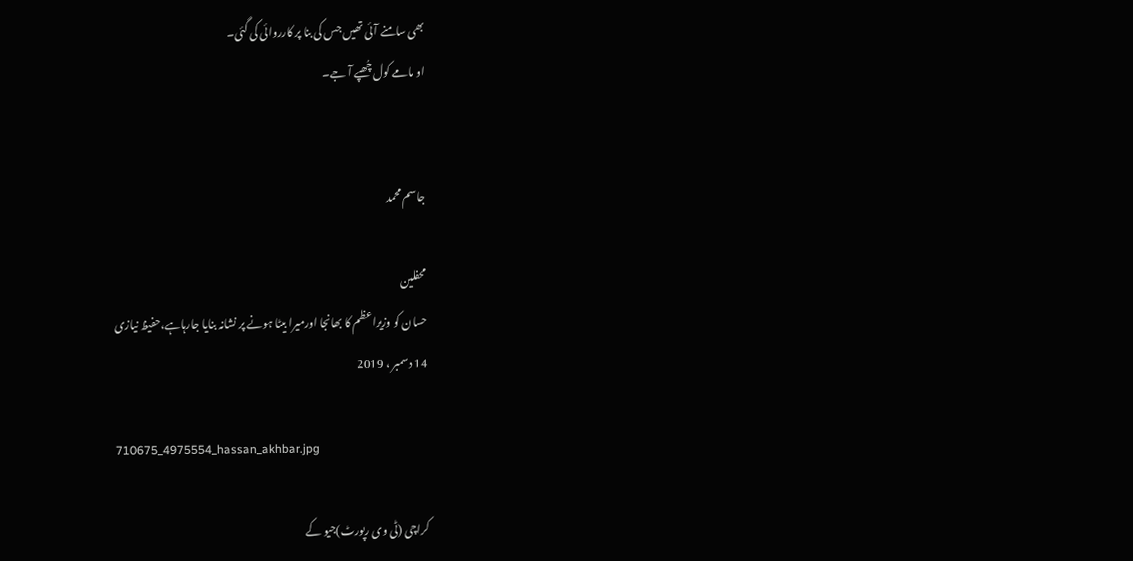بھی سامنے آئی تھیں جس کی بنا پر کارروائی کی گئی۔
او مامے کول چُھپے آ جے۔


جاسم محمد

محفلین
حسان کو وزیراعظم کا بھانجا اورمیرا بیٹا ہونے پر نشانہ بنایا جارہاہے،حفیظ نیازی
14 دسمبر ، 2019

710675_4975554_hassan_akhbar.jpg

کراچی (ٹی وی رپورٹ)جیو کے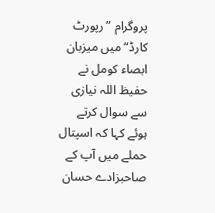پروگرام ”رپورٹ کارڈ“ میں میزبان ابصاء کومل نے حفیظ اللہ نیازی سے سوال کرتے ہوئے کہا کہ اسپتال حملے میں آپ کے صاحبزادے حسان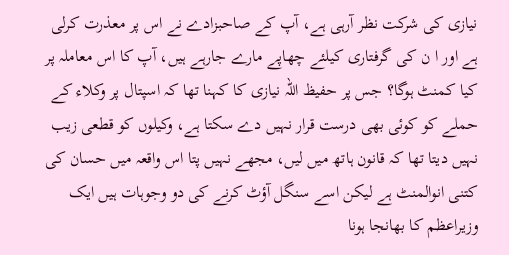نیازی کی شرکت نظر آرہی ہے، آپ کے صاحبزادے نے اس پر معذرت کرلی ہے اور ا ن کی گرفتاری کیلئے چھاپے مارے جارہے ہیں، آپ کا اس معاملہ پر کیا کمنٹ ہوگا؟ جس پر حفیظ اللہ نیازی کا کہنا تھا کہ اسپتال پر وکلاء کے حملے کو کوئی بھی درست قرار نہیں دے سکتا ہے، وکیلوں کو قطعی زیب نہیں دیتا تھا کہ قانون ہاتھ میں لیں، مجھے نہیں پتا اس واقعہ میں حسان کی کتنی انوالمنٹ ہے لیکن اسے سنگل آؤٹ کرنے کی دو وجوہات ہیں ایک وزیراعظم کا بھانجا ہونا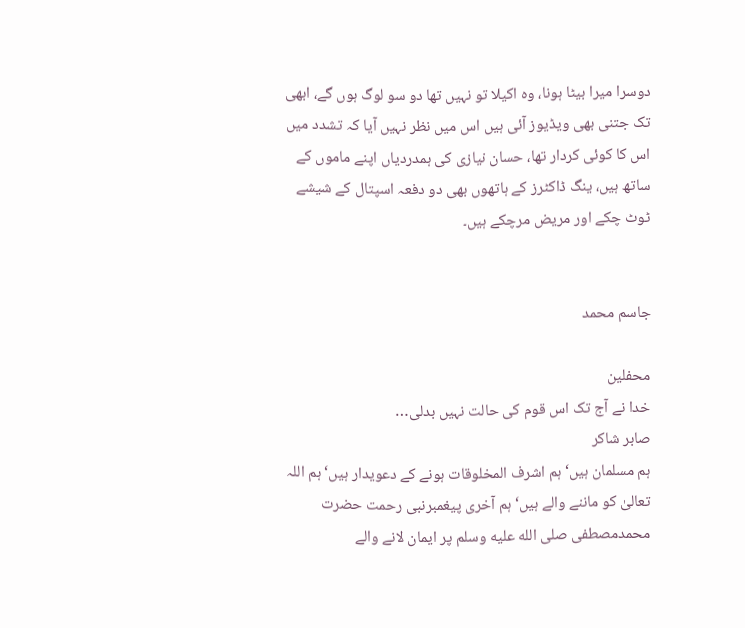دوسرا میرا بیٹا ہونا، وہ اکیلا تو نہیں تھا دو سو لوگ ہوں گے، ابھی تک جتنی بھی ویڈیوز آئی ہیں اس میں نظر نہیں آیا کہ تشدد میں اس کا کوئی کردار تھا، حسان نیازی کی ہمدردیاں اپنے ماموں کے ساتھ ہیں، ینگ ڈاکٹرز کے ہاتھوں بھی دو دفعہ اسپتال کے شیشے ٹوٹ چکے اور مریض مرچکے ہیں۔


جاسم محمد

محفلین
خدا نے آج تک اس قوم کی حالت نہیں بدلی…
صابر شاکر
ہم مسلمان ہیں‘ ہم اشرف المخلوقات ہونے کے دعویدار ہیں‘ ہم اللہ تعالیٰ کو ماننے والے ہیں‘ ہم آخری پیغمبرنبی رحمت حضرت محمدمصطفی صلى الله عليه وسلم پر ایمان لانے والے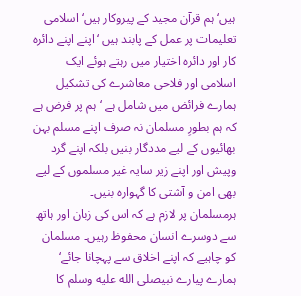ہیں‘ ہم قرآن مجید کے پیروکار ہیں‘ اسلامی تعلیمات پر عمل کے پابند ہیں ‘اپنے اپنے دائرہ کار اور دائرہ اختیار میں رہتے ہوئے ایک اسلامی اور فلاحی معاشرے کی تشکیل ہمارے فرائض میں شامل ہے ‘ہم پر فرض ہے کہ ہم بطورِ مسلمان نہ صرف اپنے مسلم بہن بھائیوں کے لیے مددگار بنیں بلکہ اپنے گرد وپیش اور اپنے زیر سایہ غیر مسلموں کے لیے بھی امن و آشتی کا گہوارہ بنیں۔
ہرمسلمان پر لازم ہے کہ اس کی زبان اور ہاتھ سے دوسرے انسان محفوظ رہیں۔ مسلمان کو چاہیے کہ اپنے اخلاق سے پہچانا جائے‘ ہمارے پیارے نبیصلى الله عليه وسلم کا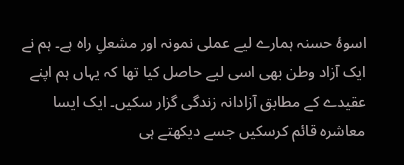اسوۂ حسنہ ہمارے لیے عملی نمونہ اور مشعلِ راہ ہے۔ ہم نے ایک آزاد وطن بھی اسی لیے حاصل کیا تھا کہ یہاں ہم اپنے عقیدے کے مطابق آزادانہ زندگی گزار سکیں۔ ایک ایسا معاشرہ قائم کرسکیں جسے دیکھتے ہی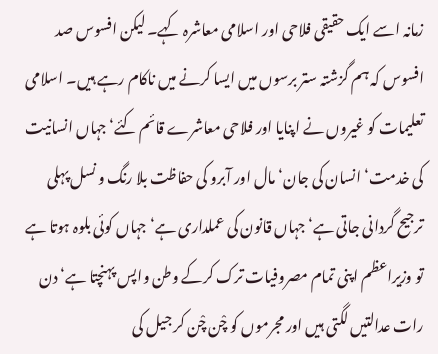زمانہ اسے ایک حقیقی فلاحی اور اسلامی معاشرہ کہے۔ لیکن افسوس صد افسوس کہ ہم گزشتہ ستر برسوں میں ایسا کرنے میں ناکام رہے ہیں۔ اسلامی تعلیمات کو غیروں نے اپنایا اور فلاحی معاشرے قائم کئے‘ جہاں انسانیت کی خدمت‘ انسان کی جان‘ مال اور آبرو کی حفاظت بلا رنگ و نسل پہلی ترجیح گردانی جاتی ہے‘ جہاں قانون کی عملداری ہے‘ جہاں کوئی بلوہ ہوتا ہے تو وزیراعظم اپنی تمام مصروفیات ترک کرکے وطن واپس پہنچتا ہے‘ دن رات عدالتیں لگتی ہیں اور مجرموں کو چْن چْن کر جیل کی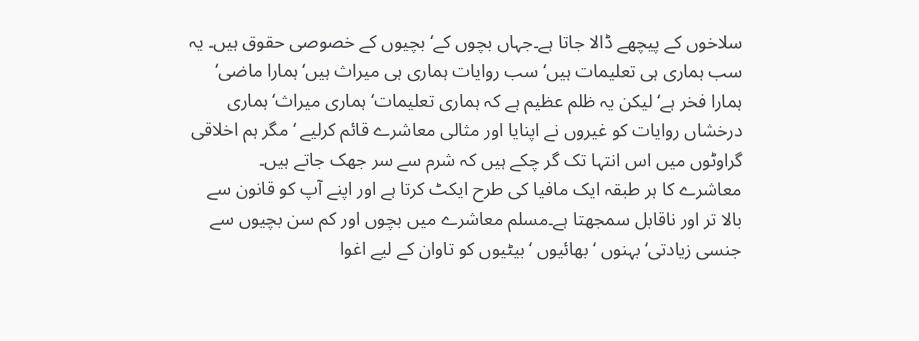سلاخوں کے پیچھے ڈالا جاتا ہے۔جہاں بچوں کے‘ بچیوں کے خصوصی حقوق ہیں۔ یہ سب ہماری ہی تعلیمات ہیں‘ سب روایات ہماری ہی میراث ہیں‘ہمارا ماضی‘ ہمارا فخر ہے‘ لیکن یہ ظلم عظیم ہے کہ ہماری تعلیمات‘ ہماری میراث‘ ہماری درخشاں روایات کو غیروں نے اپنایا اور مثالی معاشرے قائم کرلیے ‘ مگر ہم اخلاقی گراوٹوں میں اس انتہا تک گر چکے ہیں کہ شرم سے سر جھک جاتے ہیں۔
معاشرے کا ہر طبقہ ایک مافیا کی طرح ایکٹ کرتا ہے اور اپنے آپ کو قانون سے بالا تر اور ناقابل سمجھتا ہے۔مسلم معاشرے میں بچوں اور کم سن بچیوں سے جنسی زیادتی‘بہنوں ‘ بھائیوں ‘بیٹیوں کو تاوان کے لیے اغوا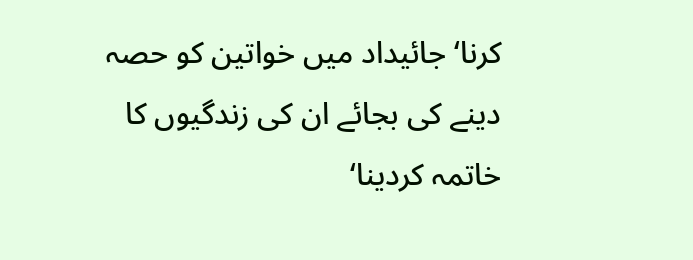کرنا‘ جائیداد میں خواتین کو حصہ دینے کی بجائے ان کی زندگیوں کا خاتمہ کردینا‘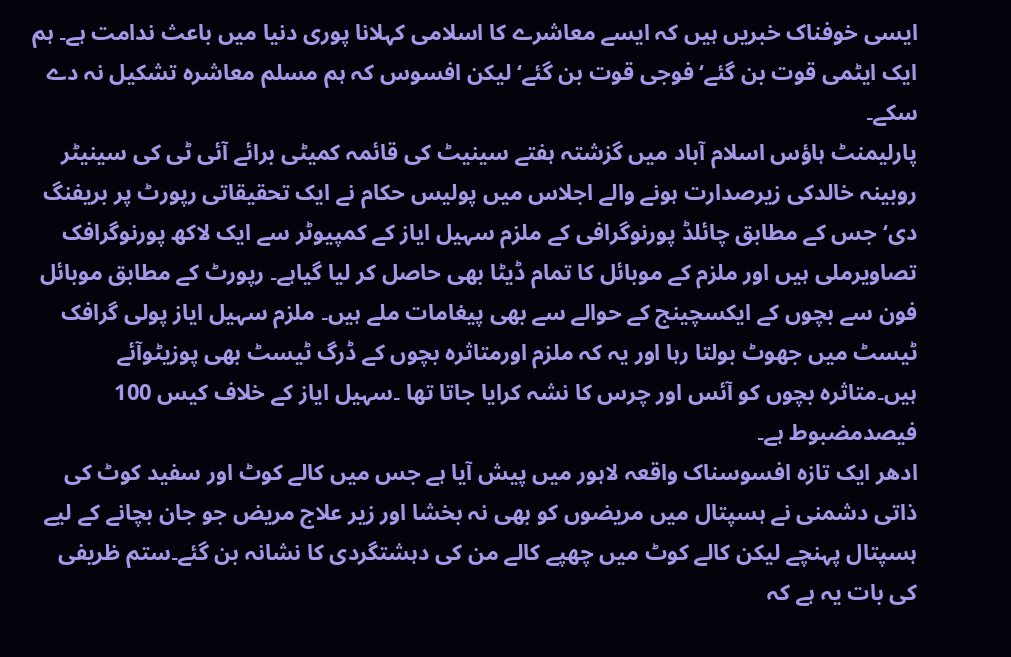ایسی خوفناک خبریں ہیں کہ ایسے معاشرے کا اسلامی کہلانا پوری دنیا میں باعث ندامت ہے۔ ہم ایک ایٹمی قوت بن گئے‘ فوجی قوت بن گئے‘ لیکن افسوس کہ ہم مسلم معاشرہ تشکیل نہ دے سکے۔
پارلیمنٹ ہاؤس اسلام آباد میں گزشتہ ہفتے سینیٹ کی قائمہ کمیٹی برائے آئی ٹی کی سینیٹر روبینہ خالدکی زیرصدارت ہونے والے اجلاس میں پولیس حکام نے ایک تحقیقاتی رپورٹ پر بریفنگ دی‘ جس کے مطابق چائلڈ پورنوگرافی کے ملزم سہیل ایاز کے کمپیوٹر سے ایک لاکھ پورنوگرافک تصاویرملی ہیں اور ملزم کے موبائل کا تمام ڈیٹا بھی حاصل کر لیا گیاہے۔ رپورٹ کے مطابق موبائل فون سے بچوں کے ایکسچینج کے حوالے سے بھی پیغامات ملے ہیں۔ ملزم سہیل ایاز پولی گرافک ٹیسٹ میں جھوٹ بولتا رہا اور یہ کہ ملزم اورمتاثرہ بچوں کے ڈرگ ٹیسٹ بھی پوزیٹوآئے ہیں۔متاثرہ بچوں کو آئس اور چرس کا نشہ کرایا جاتا تھا ۔سہیل ایاز کے خلاف کیس 100 فیصدمضبوط ہے۔
ادھر ایک تازہ افسوسناک واقعہ لاہور میں پیش آیا ہے جس میں کالے کوٹ اور سفید کوٹ کی ذاتی دشمنی نے ہسپتال میں مریضوں کو بھی نہ بخشا اور زیر علاج مریض جو جان بچانے کے لیے ہسپتال پہنچے لیکن کالے کوٹ میں چھپے کالے من کی دہشتگردی کا نشانہ بن گئے۔ستم ظریفی کی بات یہ ہے کہ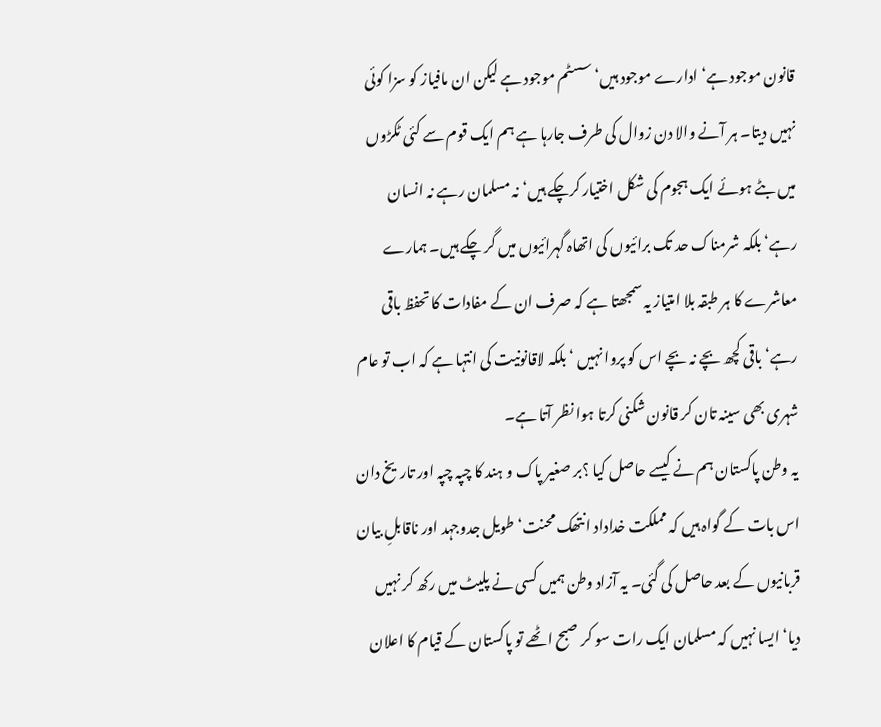قانون موجود ہے‘ ادارے موجود ہیں‘ سسٹم موجود ہے لیکن ان مافیاز کو سزا کوئی نہیں دیتا۔ ہر آنے والا دن زوال کی طرف جارہا ہے ہم ایک قوم سے کئی ٹکڑوں میں بٹے ہوئے ایک ہجوم کی شکل اختیار کرچکے ہیں‘ نہ مسلمان رہے نہ انسان رہے‘ بلکہ شرمناک حد تک برائیوں کی اتھاہ گہرائیوں میں گر چکے ہیں۔ ہمارے معاشرے کا ہر طبقہ بلا امتیاز یہ سمجھتا ہے کہ صرف ان کے مفادات کا تحفظ باقی رہے‘ باقی کچھ بچے نہ بچے اس کو پروا نہیں ‘بلکہ لاقانونیت کی انتہا ہے کہ اب تو عام شہری بھی سینہ تان کر قانون شکنی کرتا ہوا نظر آتا ہے۔
یہ وطن پاکستان ہم نے کیسے حاصل کیا ؟بر صغیر پاک و ہند کا چپہ چپہ اور تاریخ دان اس بات کے گواہ ہیں کہ مملکت خداداد انتھک محنت‘ طویل جدوجہد اور ناقابلِ بیان قربانیوں کے بعد حاصل کی گئی۔ یہ آزاد وطن ہمیں کسی نے پلیٹ میں رکھ کر نہیں دیا‘ ایسا نہیں کہ مسلمان ایک رات سو کر صبح اٹھے تو پاکستان کے قیام کا اعلان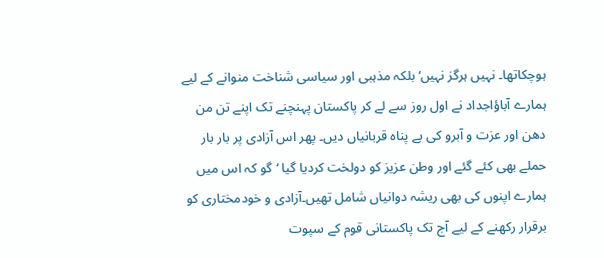ہوچکاتھا۔ نہیں ہرگز نہیں‘ بلکہ مذہبی اور سیاسی شناخت منوانے کے لیے ہمارے آباؤاجداد نے اول روز سے لے کر پاکستان پہنچنے تک اپنے تن من دھن اور عزت و آبرو کی بے پناہ قربانیاں دیں۔ پھر اس آزادی پر بار بار حملے بھی کئے گئے اور وطن عزیز کو دولخت کردیا گیا ‘گو کہ اس میں ہمارے اپنوں کی بھی ریشہ دوانیاں شامل تھیں۔آزادی و خودمختاری کو برقرار رکھنے کے لیے آج تک پاکستانی قوم کے سپوت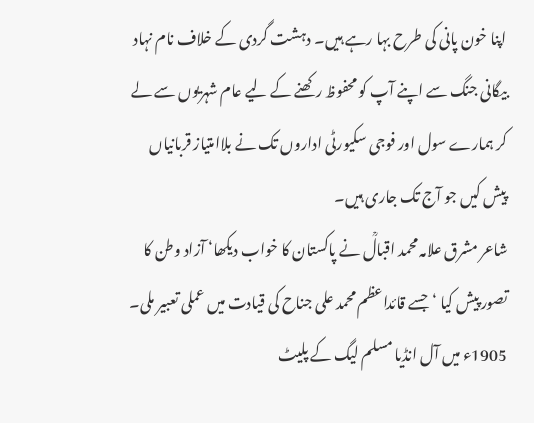اپنا خون پانی کی طرح بہا رہے ہیں۔ دہشت گردی کے خلاف نام نہاد بیگانی جنگ سے اپنے آپ کو محفوظ رکھنے کے لیے عام شہریوں سے لے کر ہمارے سول اور فوجی سکیورٹی اداروں تک نے بلاامتیاز قربانیاں پیش کیں جو آج تک جاری ہیں۔
شاعر مشرق علامہ محمد اقبالؒ نے پاکستان کا خواب دیکھا‘ آزاد وطن کا تصور پیش کیا ‘جسے قائداعظم محمد علی جناح کی قیادت میں عملی تعبیر ملی۔ 1905ء میں آل انڈیا مسلم لیگ کے پلیٹ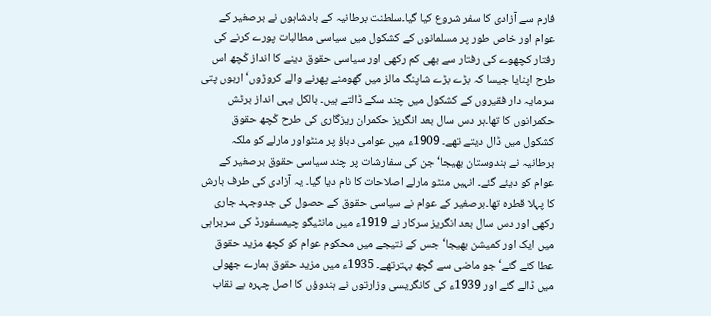فارم سے آزادی کا سفر شروع کیا گیا۔سلطنت برطانیہ کے بادشاہوں نے برصغیر کے عوام اور خاص طور پر مسلمانوں کے کشکول میں سیاسی مطالبات پورے کرنے کی رفتار کچھوے کی رفتار سے بھی کم رکھی اور سیاسی حقوق دینے کا انداز کْچھ اس طرح اپنایا جیسا کہ بڑے بڑے شاپنگ مالز میں گھومنے پھرنے والے کروڑوں‘ اربوں پتی سرمایہ دار فقیروں کے کشکول میں چند سکے ڈالتے ہیں۔ بالکل یہی انداز برٹش حکمرانوں کا تھا۔ہر دس سال بعد انگریز حکمران ریزگاری کی طرح کْچھ حقوق کشکول میں ڈال دیتے تھے۔ 1909ء میں عوامی دباؤ پر منٹواور مارلے کو ملکہ برطانیہ نے ہندوستان بھیجا‘ جن کی سفارشات پر چند سیاسی حقوق برصغیر کے عوام کو دیئے گئے۔ انہیں منٹو مارلے اصلاحات کا نام دیا گیا۔ یہ آزادی کی طرف بارش کا پہلا قطرہ تھا۔برصغیر کے عوام نے سیاسی حقوق کے حصول کی جدوجہد جاری رکھی اور دس سال بعد انگریز سرکار نے 1919ء میں مانٹیگو چیمسفورڈ کی سربراہی میں ایک اور کمیشن بھیجا‘ جس کے نتیجے میں محکوم عوام کو کچھ مزید حقوق عطا کئے گئے‘ جو ماضی سے کْچھ بہترتھے۔ 1935ء میں مزید حقوق ہمارے جھولی میں ڈالے گئے اور 1939ء کی کانگریسی وزارتوں نے ہندوؤں کا اصل چہرہ بے نقاب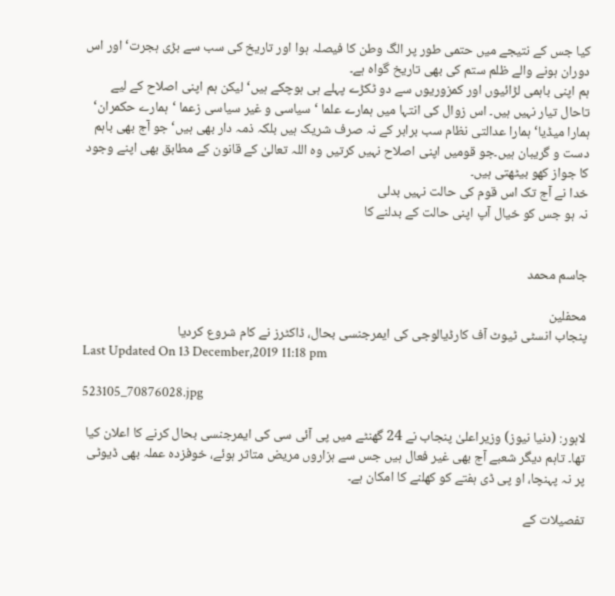کیا جس کے نتیجے میں حتمی طور پر الگ وطن کا فیصلہ ہوا اور تاریخ کی سب سے بڑی ہجرت‘ اور اس دوران ہونے والے ظلم ستم کی بھی تاریخ گواہ ہے۔
ہم اپنی باہمی لڑائیوں اور کمزوریوں سے دو ٹکڑے پہلے ہی ہوچکے ہیں‘ لیکن ہم اپنی اصلاح کے لیے تاحال تیار نہیں ہیں۔ اس زوال کی انتہا میں ہمارے علما ‘سیاسی و غیر سیاسی زعما ‘ہمارے حکمران‘ ہمارا میڈیا‘ ہمارا عدالتی نظام سب برابر کے نہ صرف شریک ہیں بلکہ ذمہ دار بھی ہیں‘ جو آج بھی باہم دست و گریبان ہیں۔جو قومیں اپنی اصلاح نہیں کرتیں وہ اللہ تعالیٰ کے قانون کے مطابق بھی اپنے وجود کا جواز کھو بیٹھتی ہیں۔
خدا نے آج تک اس قوم کی حالت نہیں بدلی
نہ ہو جس کو خیال آپ اپنی حالت کے بدلنے کا


جاسم محمد

محفلین
پنجاب انسٹی ٹیوٹ آف کارڈیالوجی کی ایمرجنسی بحال، ڈاکٹرز نے کام شروع کردیا
Last Updated On 13 December,2019 11:18 pm

523105_70876028.jpg

لاہور: (دنیا نیوز) وزیراعلیٰ پنجاب نے 24 گھنٹے میں پی آئی سی کی ایمرجنسی بحال کرنے کا اعلان کیا تھا۔ تاہم دیگر شعبے آج بھی غیر فعال ہیں جس سے ہزاروں مریض متاثر ہوئے، خوفزدہ عملہ بھی ڈیوٹی پر نہ پہنچا، او پی ڈی ہفتے کو کھلنے کا امکان ہے۔

تفصیلات کے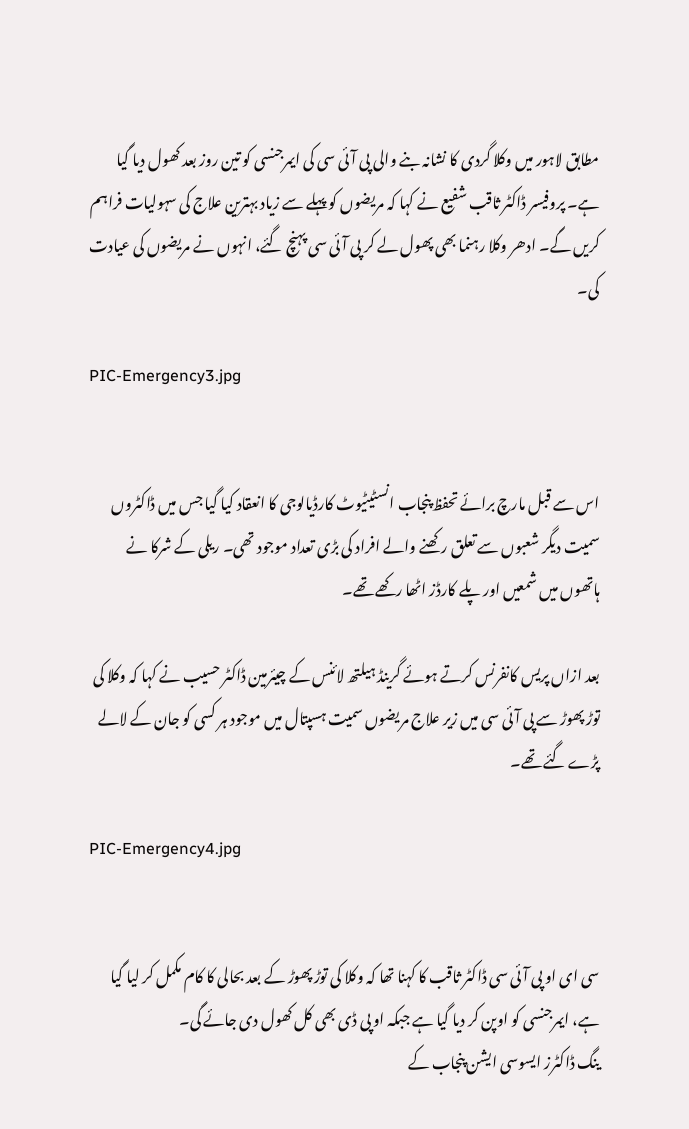مطابق لاہور میں وکلا گردی کا نشانہ بنے والی پی آئی سی کی ایمرجنسی کو تین روز بعد کھول دیا گیا ہے۔ پروفیسر ڈاکٹر ثاقب شفیع نے کہا کہ مریضوں کو پہلے سے زیاد بہترین علاج کی سہولیات فراہم کریں گے۔ ادھر وکلا رہنما بھی پھول لے کر پی آئی سی پہنچ گئے، انہوں نے مریضوں کی عیادت کی۔

PIC-Emergency3.jpg


اس سے قبل مارچ برائے تحفظ پنجاب انسٹیٹیوٹ کارڈیالوجی کا انعقاد کیا گیا جس میں ڈاکٹروں سمیت دیگر شعبوں سے تعلق رکھنے والے افراد کی بڑی تعداد موجود تھی۔ ریلی کے شرکا نے ہاتھوں میں شمعیں اور پلے کارڈز اٹھا رکھے تھے۔

بعد ازاں پریس کانفرنس کرتے ہوئے گرینڈ ہیلتھ لائنس کے چیئرمین ڈاکٹر حسیب نے کہا کہ وکلا کی توڑ پھوڑ سے پی آئی سی میں زیر علاج مریضوں سمیت ہسپتال میں موجود ہر کسی کو جان کے لالے پڑے گئے تھے۔

PIC-Emergency4.jpg


سی ای او پی آئی سی ڈاکٹر ثاقب کا کہنا تھا کہ وکلا کی توڑ پھوڑ کے بعد بحالی کا کام مکمل کر لیا گیا ہے، ایمرجنسی کو اوپن کر دیا گیا ہے جبکہ او پی ڈی بھی کل کھول دی جائے گی۔
ینگ ڈاکٹرز ایسوسی ایشن پنجاب کے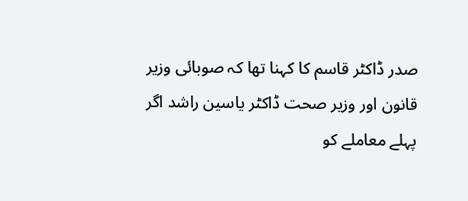صدر ڈاکٹر قاسم کا کہنا تھا کہ صوبائی وزیر قانون اور وزیر صحت ڈاکٹر یاسین راشد اگر پہلے معاملے کو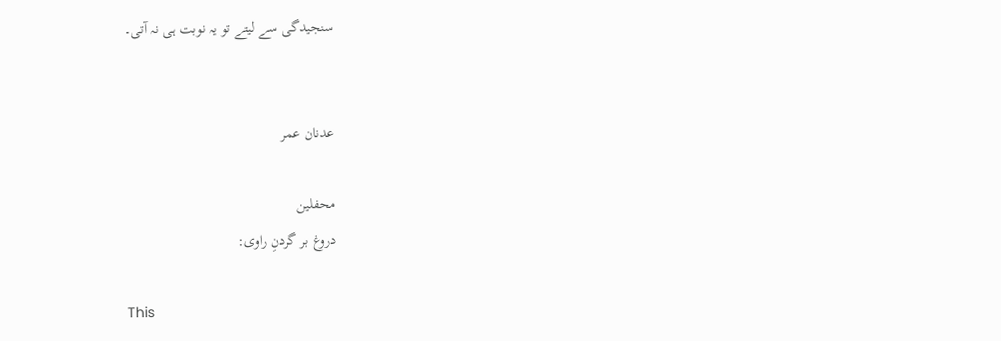سنجیدگی سے لیتے تو یہ نوبت ہی نہ آتی۔


عدنان عمر

محفلین
دروغ بر گردنِ راوی:

This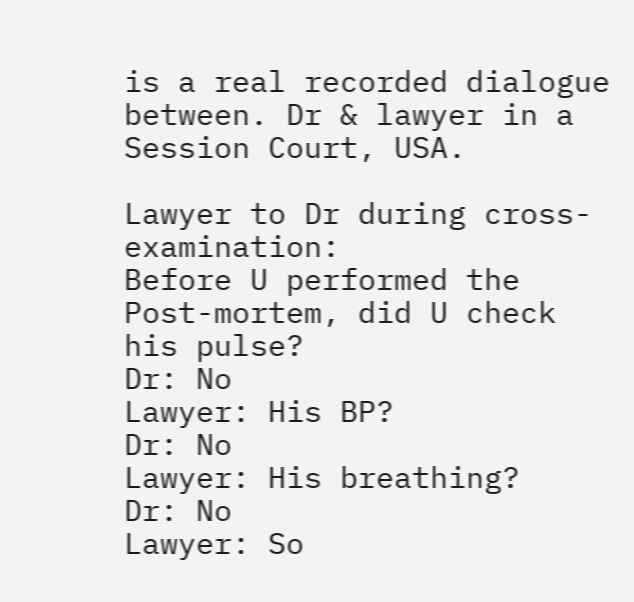is a real recorded dialogue between. Dr & lawyer in a Session Court, USA.

Lawyer to Dr during cross-examination:
Before U performed the Post-mortem, did U check his pulse?
Dr: No
Lawyer: His BP?
Dr: No
Lawyer: His breathing?
Dr: No
Lawyer: So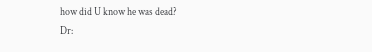how did U know he was dead?
Dr: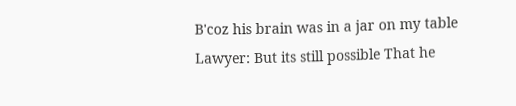B'coz his brain was in a jar on my table
Lawyer: But its still possible That he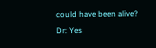could have been alive?
Dr: Yes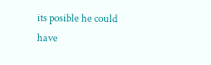its posible he could have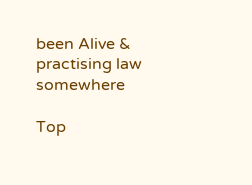been Alive & practising law somewhere

Top